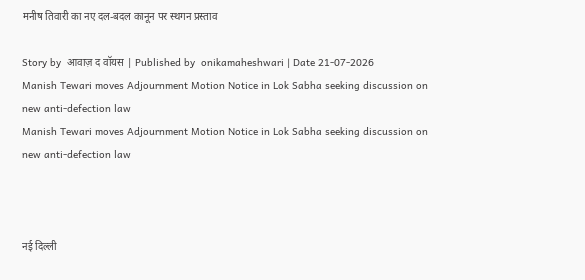मनीष तिवारी का नए दल-बदल कानून पर स्थगन प्रस्ताव

Story by  आवाज़ द वॉयस | Published by  onikamaheshwari | Date 21-07-2026
Manish Tewari moves Adjournment Motion Notice in Lok Sabha seeking discussion on new anti-defection law
Manish Tewari moves Adjournment Motion Notice in Lok Sabha seeking discussion on new anti-defection law



नई दिल्ली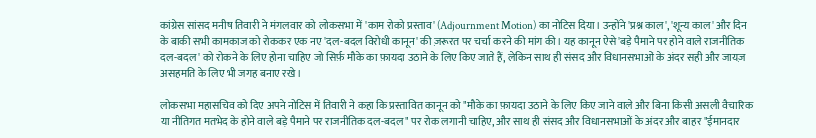कांग्रेस सांसद मनीष तिवारी ने मंगलवार को लोकसभा में 'काम रोको प्रस्ताव' (Adjournment Motion) का नोटिस दिया। उन्होंने 'प्रश्न काल', 'शून्य काल' और दिन के बाकी सभी कामकाज को रोककर एक नए 'दल-बदल विरोधी कानून' की ज़रूरत पर चर्चा करने की मांग की। यह कानून ऐसे 'बड़े पैमाने पर होने वाले राजनीतिक दल-बदल' को रोकने के लिए होना चाहिए जो सिर्फ़ मौके का फ़ायदा उठाने के लिए किए जाते हैं, लेकिन साथ ही संसद और विधानसभाओं के अंदर सही और जायज़ असहमति के लिए भी जगह बनाए रखे।

लोकसभा महासचिव को दिए अपने नोटिस में तिवारी ने कहा कि प्रस्तावित कानून को "मौके का फ़ायदा उठाने के लिए किए जाने वाले और बिना किसी असली वैचारिक या नीतिगत मतभेद के होने वाले बड़े पैमाने पर राजनीतिक दल-बदल" पर रोक लगानी चाहिए, और साथ ही संसद और विधानसभाओं के अंदर और बाहर "ईमानदार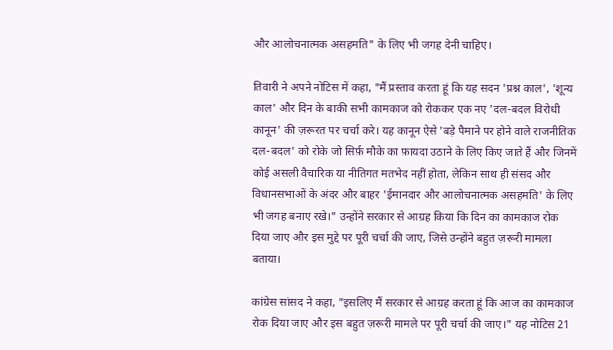और आलोचनात्मक असहमति" के लिए भी जगह देनी चाहिए।

तिवारी ने अपने नोटिस में कहा, "मैं प्रस्ताव करता हूं कि यह सदन 'प्रश्न काल', 'शून्य काल' और दिन के बाकी सभी कामकाज को रोककर एक नए 'दल-बदल विरोधी कानून' की ज़रूरत पर चर्चा करे। यह कानून ऐसे 'बड़े पैमाने पर होने वाले राजनीतिक दल-बदल' को रोके जो सिर्फ़ मौके का फ़ायदा उठाने के लिए किए जाते हैं और जिनमें कोई असली वैचारिक या नीतिगत मतभेद नहीं होता, लेकिन साथ ही संसद और विधानसभाओं के अंदर और बाहर 'ईमानदार और आलोचनात्मक असहमति' के लिए भी जगह बनाए रखे।" उन्होंने सरकार से आग्रह किया कि दिन का कामकाज रोक दिया जाए और इस मुद्दे पर पूरी चर्चा की जाए, जिसे उन्होंने बहुत ज़रूरी मामला बताया।

कांग्रेस सांसद ने कहा, "इसलिए मैं सरकार से आग्रह करता हूं कि आज का कामकाज रोक दिया जाए और इस बहुत ज़रूरी मामले पर पूरी चर्चा की जाए।" यह नोटिस 21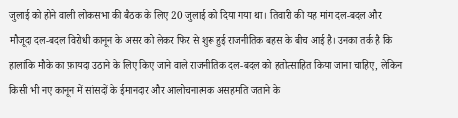जुलाई को होने वाली लोकसभा की बैठक के लिए 20 जुलाई को दिया गया था। तिवारी की यह मांग दल-बदल और मौजूदा दल-बदल विरोधी कानून के असर को लेकर फिर से शुरू हुई राजनीतिक बहस के बीच आई है। उनका तर्क है कि हालांकि मौके का फ़ायदा उठाने के लिए किए जाने वाले राजनीतिक दल-बदल को हतोत्साहित किया जाना चाहिए, लेकिन किसी भी नए कानून में सांसदों के ईमानदार और आलोचनात्मक असहमति जताने के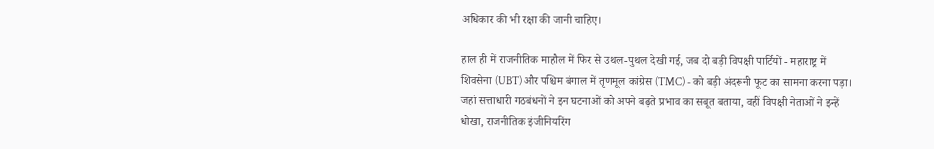अधिकार की भी रक्षा की जानी चाहिए।

हाल ही में राजनीतिक माहौल में फिर से उथल-पुथल देखी गई, जब दो बड़ी विपक्षी पार्टियों - महाराष्ट्र में शिवसेना (UBT) और पश्चिम बंगाल में तृणमूल कांग्रेस (TMC) - को बड़ी अंदरूनी फूट का सामना करना पड़ा। जहां सत्ताधारी गठबंधनों ने इन घटनाओं को अपने बढ़ते प्रभाव का सबूत बताया, वहीं विपक्षी नेताओं ने इन्हें धोखा, राजनीतिक इंजीनियरिंग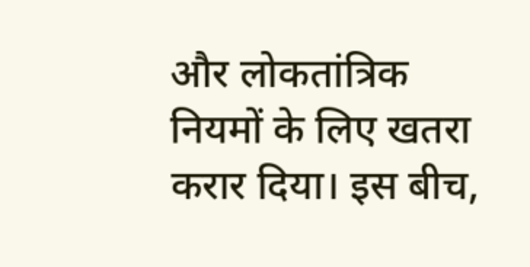और लोकतांत्रिक नियमों के लिए खतरा करार दिया। इस बीच,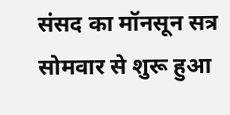संसद का मॉनसून सत्र सोमवार से शुरू हुआ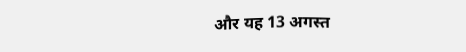और यह 13 अगस्त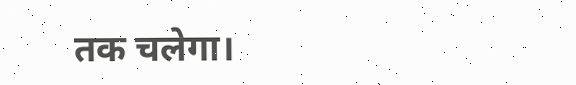तक चलेगा।